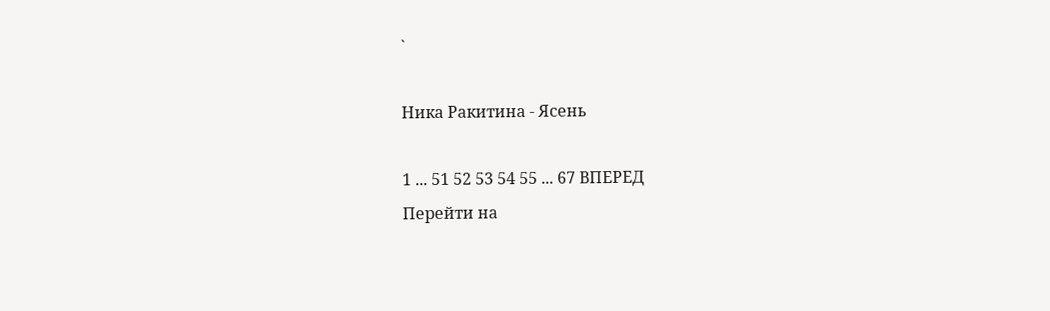`

Ника Ракитина - Ясень

1 ... 51 52 53 54 55 ... 67 ВПЕРЕД
Перейти на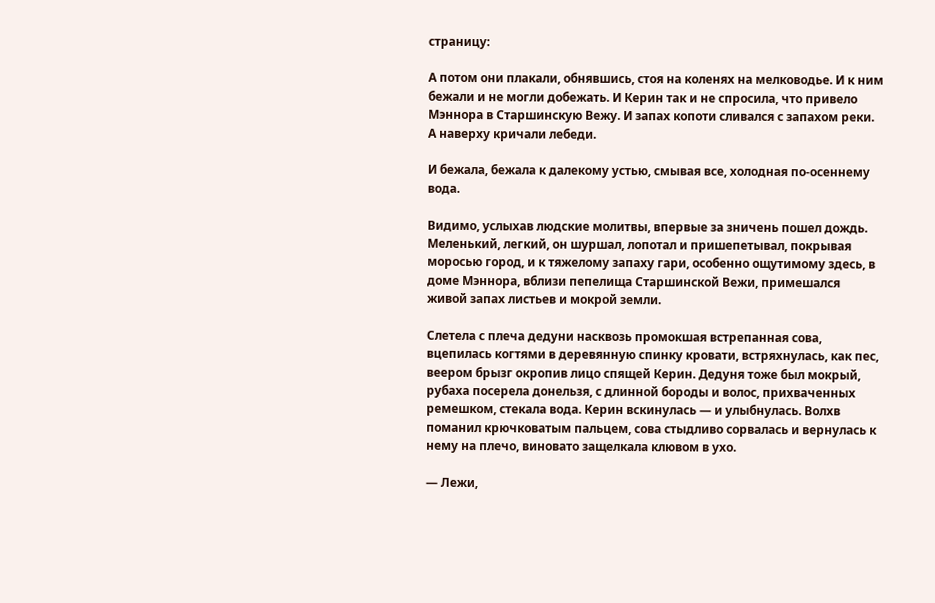страницу:

А потом они плакали, обнявшись, стоя на коленях на мелководье. И к ним бежали и не могли добежать. И Керин так и не спросила, что привело Мэннора в Старшинскую Вежу. И запах копоти сливался с запахом реки. А наверху кричали лебеди.

И бежала, бежала к далекому устью, смывая все, холодная по-осеннему вода.

Видимо, услыхав людские молитвы, впервые за зничень пошел дождь. Меленький, легкий, он шуршал, лопотал и пришепетывал, покрывая моросью город, и к тяжелому запаху гари, особенно ощутимому здесь, в доме Мэннора, вблизи пепелища Старшинской Вежи, примешался живой запах листьев и мокрой земли.

Слетела с плеча дедуни насквозь промокшая встрепанная сова, вцепилась когтями в деревянную спинку кровати, встряхнулась, как пес, веером брызг окропив лицо спящей Керин. Дедуня тоже был мокрый, рубаха посерела донельзя, с длинной бороды и волос, прихваченных ремешком, стекала вода. Керин вскинулась — и улыбнулась. Волхв поманил крючковатым пальцем, сова стыдливо сорвалась и вернулась к нему на плечо, виновато защелкала клювом в ухо.

— Лежи,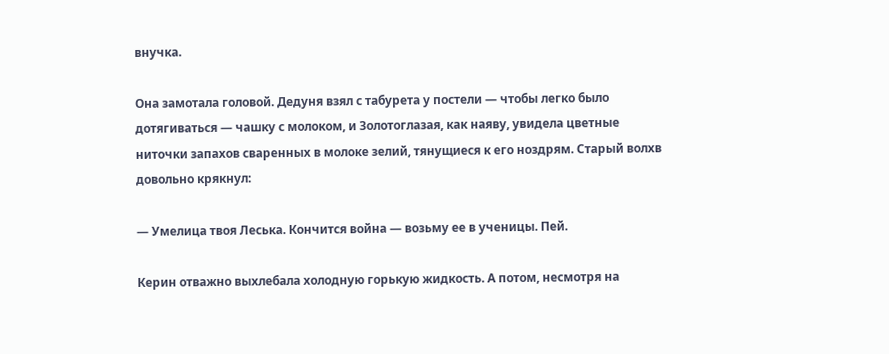внучка.

Она замотала головой. Дедуня взял с табурета у постели — чтобы легко было дотягиваться — чашку с молоком, и Золотоглазая, как наяву, увидела цветные ниточки запахов сваренных в молоке зелий, тянущиеся к его ноздрям. Старый волхв довольно крякнул:

— Умелица твоя Леська. Кончится война — возьму ее в ученицы. Пей.

Керин отважно выхлебала холодную горькую жидкость. А потом, несмотря на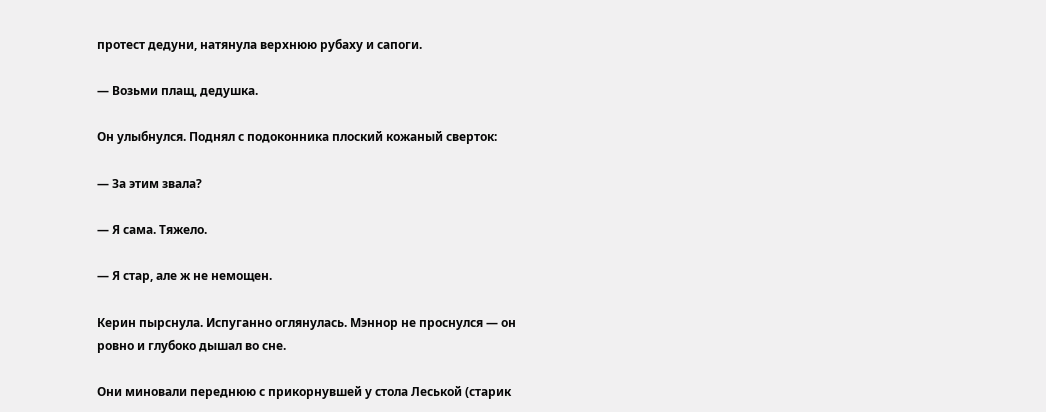протест дедуни, натянула верхнюю рубаху и сапоги.

— Возьми плащ, дедушка.

Он улыбнулся. Поднял с подоконника плоский кожаный сверток:

— За этим звала?

— Я сама. Тяжело.

— Я стар, але ж не немощен.

Керин пырснула. Испуганно оглянулась. Мэннор не проснулся — он ровно и глубоко дышал во сне.

Они миновали переднюю с прикорнувшей у стола Леськой (старик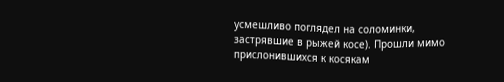усмешливо поглядел на соломинки, застрявшие в рыжей косе). Прошли мимо прислонившихся к косякам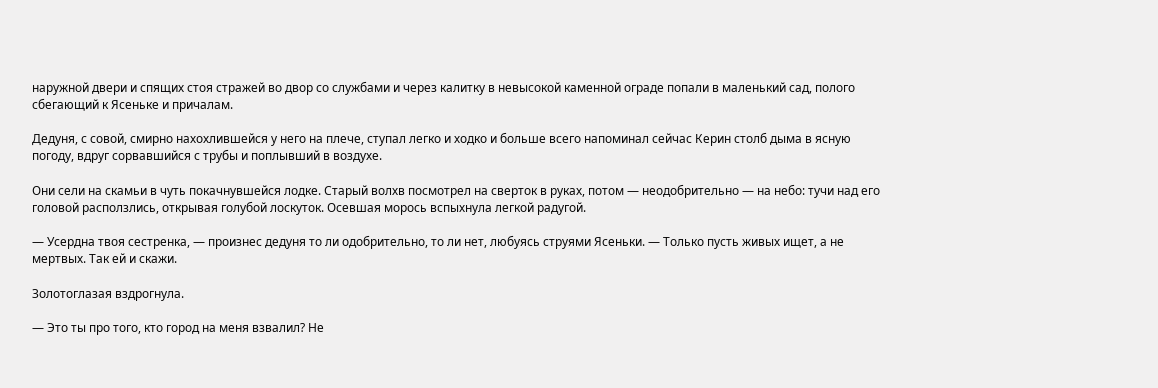наружной двери и спящих стоя стражей во двор со службами и через калитку в невысокой каменной ограде попали в маленький сад, полого сбегающий к Ясеньке и причалам.

Дедуня, с совой, смирно нахохлившейся у него на плече, ступал легко и ходко и больше всего напоминал сейчас Керин столб дыма в ясную погоду, вдруг сорвавшийся с трубы и поплывший в воздухе.

Они сели на скамьи в чуть покачнувшейся лодке. Старый волхв посмотрел на сверток в руках, потом — неодобрительно — на небо: тучи над его головой расползлись, открывая голубой лоскуток. Осевшая морось вспыхнула легкой радугой.

— Усердна твоя сестренка, — произнес дедуня то ли одобрительно, то ли нет, любуясь струями Ясеньки. — Только пусть живых ищет, а не мертвых. Так ей и скажи.

Золотоглазая вздрогнула.

— Это ты про того, кто город на меня взвалил? Не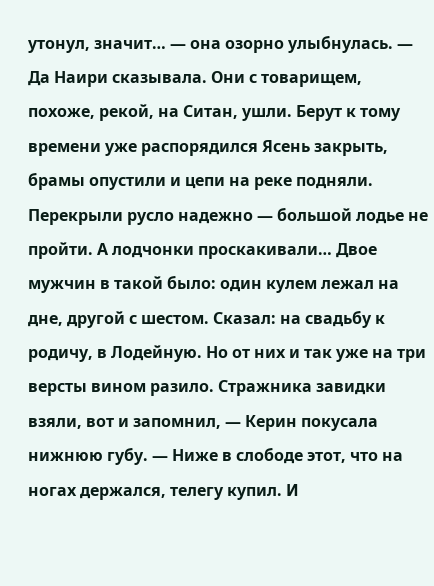утонул, значит… — она озорно улыбнулась. — Да Наири сказывала. Они с товарищем, похоже, рекой, на Ситан, ушли. Берут к тому времени уже распорядился Ясень закрыть, брамы опустили и цепи на реке подняли. Перекрыли русло надежно — большой лодье не пройти. А лодчонки проскакивали… Двое мужчин в такой было: один кулем лежал на дне, другой с шестом. Сказал: на свадьбу к родичу, в Лодейную. Но от них и так уже на три версты вином разило. Стражника завидки взяли, вот и запомнил, — Керин покусала нижнюю губу. — Ниже в слободе этот, что на ногах держался, телегу купил. И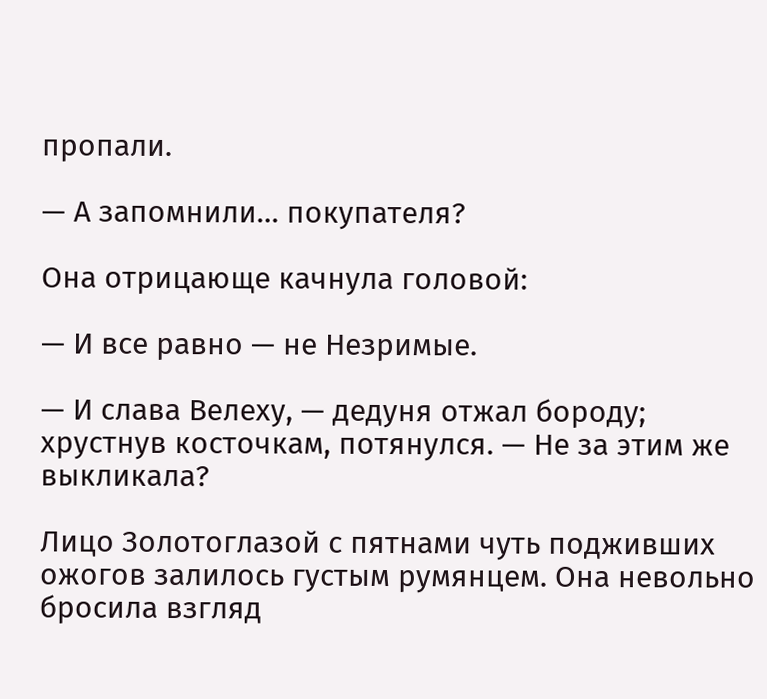пропали.

— А запомнили… покупателя?

Она отрицающе качнула головой:

— И все равно — не Незримые.

— И слава Велеху, — дедуня отжал бороду; хрустнув косточкам, потянулся. — Не за этим же выкликала?

Лицо Золотоглазой с пятнами чуть подживших ожогов залилось густым румянцем. Она невольно бросила взгляд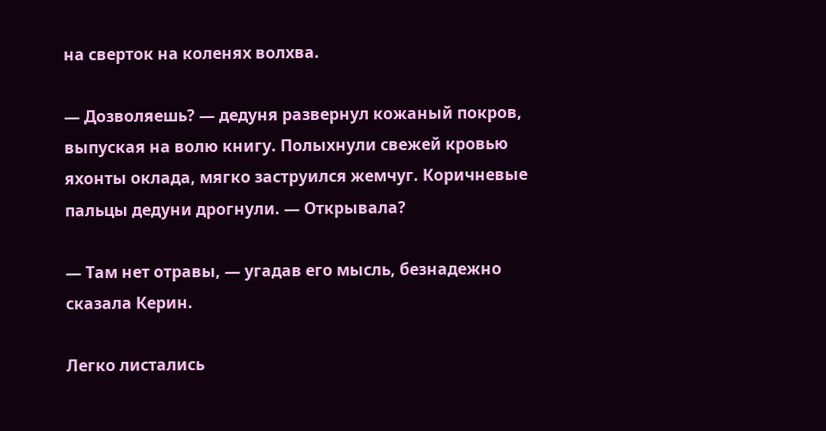на сверток на коленях волхва.

— Дозволяешь? — дедуня развернул кожаный покров, выпуская на волю книгу. Полыхнули свежей кровью яхонты оклада, мягко заструился жемчуг. Коричневые пальцы дедуни дрогнули. — Открывала?

— Там нет отравы, — угадав его мысль, безнадежно сказала Керин.

Легко листались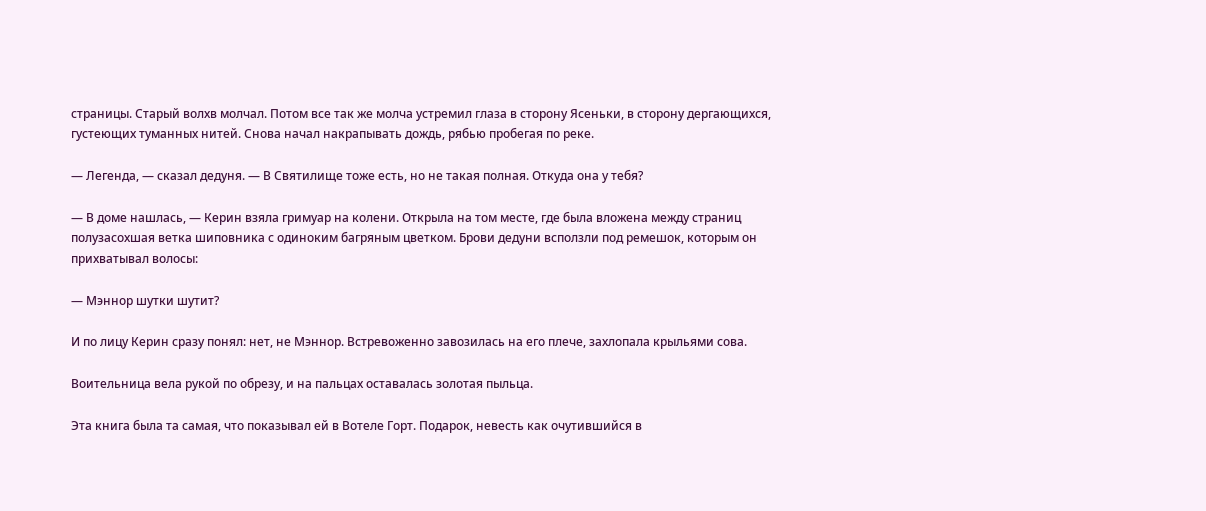страницы. Старый волхв молчал. Потом все так же молча устремил глаза в сторону Ясеньки, в сторону дергающихся, густеющих туманных нитей. Снова начал накрапывать дождь, рябью пробегая по реке.

— Легенда, — сказал дедуня. — В Святилище тоже есть, но не такая полная. Откуда она у тебя?

— В доме нашлась, — Керин взяла гримуар на колени. Открыла на том месте, где была вложена между страниц полузасохшая ветка шиповника с одиноким багряным цветком. Брови дедуни всползли под ремешок, которым он прихватывал волосы:

— Мэннор шутки шутит?

И по лицу Керин сразу понял: нет, не Мэннор. Встревоженно завозилась на его плече, захлопала крыльями сова.

Воительница вела рукой по обрезу, и на пальцах оставалась золотая пыльца.

Эта книга была та самая, что показывал ей в Вотеле Горт. Подарок, невесть как очутившийся в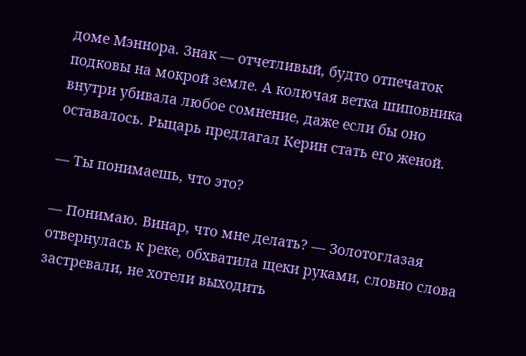доме Мэннора. Знак — отчетливый, будто отпечаток подковы на мокрой земле. А колючая ветка шиповника внутри убивала любое сомнение, даже если бы оно оставалось. Рыцарь предлагал Керин стать его женой.

— Ты понимаешь, что это?

— Понимаю. Винар, что мне делать? — Золотоглазая отвернулась к реке, обхватила щеки руками, словно слова застревали, не хотели выходить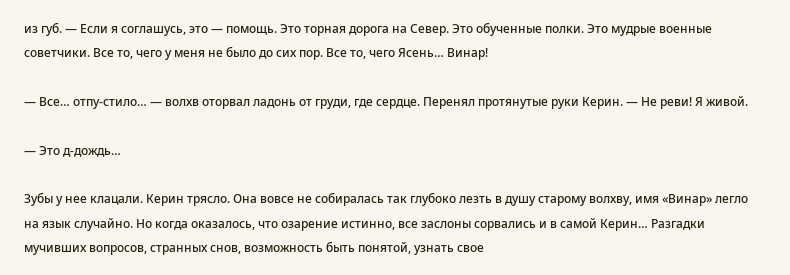из губ. — Если я соглашусь, это — помощь. Это торная дорога на Север. Это обученные полки. Это мудрые военные советчики. Все то, чего у меня не было до сих пор. Все то, чего Ясень… Винар!

— Все… отпу-стило… — волхв оторвал ладонь от груди, где сердце. Перенял протянутые руки Керин. — Не реви! Я живой.

— Это д-дождь…

Зубы у нее клацали. Керин трясло. Она вовсе не собиралась так глубоко лезть в душу старому волхву, имя «Винар» легло на язык случайно. Но когда оказалось, что озарение истинно, все заслоны сорвались и в самой Керин… Разгадки мучивших вопросов, странных снов, возможность быть понятой, узнать свое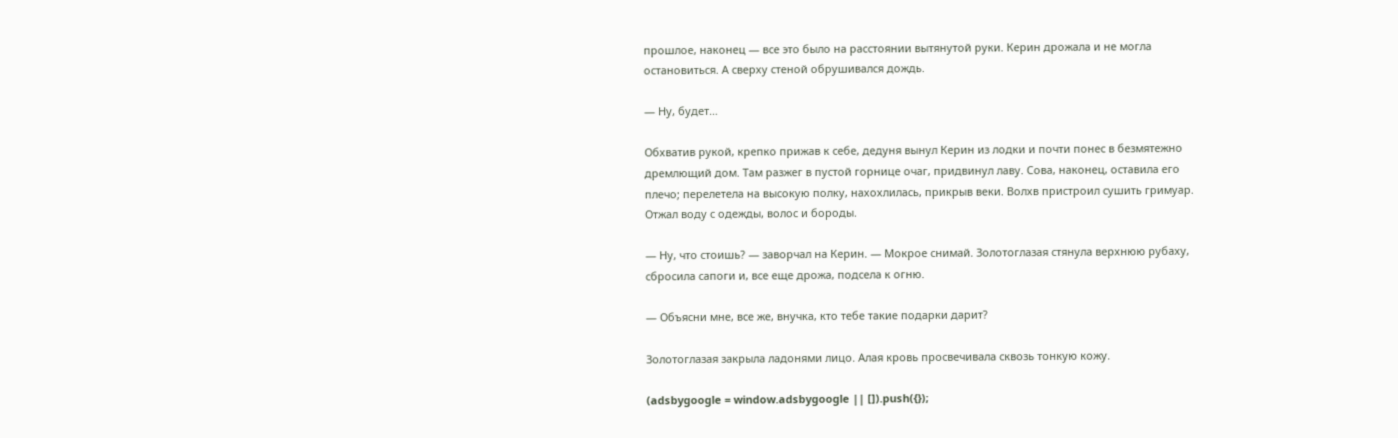прошлое, наконец — все это было на расстоянии вытянутой руки. Керин дрожала и не могла остановиться. А сверху стеной обрушивался дождь.

— Ну, будет…

Обхватив рукой, крепко прижав к себе, дедуня вынул Керин из лодки и почти понес в безмятежно дремлющий дом. Там разжег в пустой горнице очаг, придвинул лаву. Сова, наконец, оставила его плечо; перелетела на высокую полку, нахохлилась, прикрыв веки. Волхв пристроил сушить гримуар. Отжал воду с одежды, волос и бороды.

— Ну, что стоишь? — заворчал на Керин. — Мокрое снимай. Золотоглазая стянула верхнюю рубаху, сбросила сапоги и, все еще дрожа, подсела к огню.

— Объясни мне, все же, внучка, кто тебе такие подарки дарит?

Золотоглазая закрыла ладонями лицо. Алая кровь просвечивала сквозь тонкую кожу.

(adsbygoogle = window.adsbygoogle || []).push({});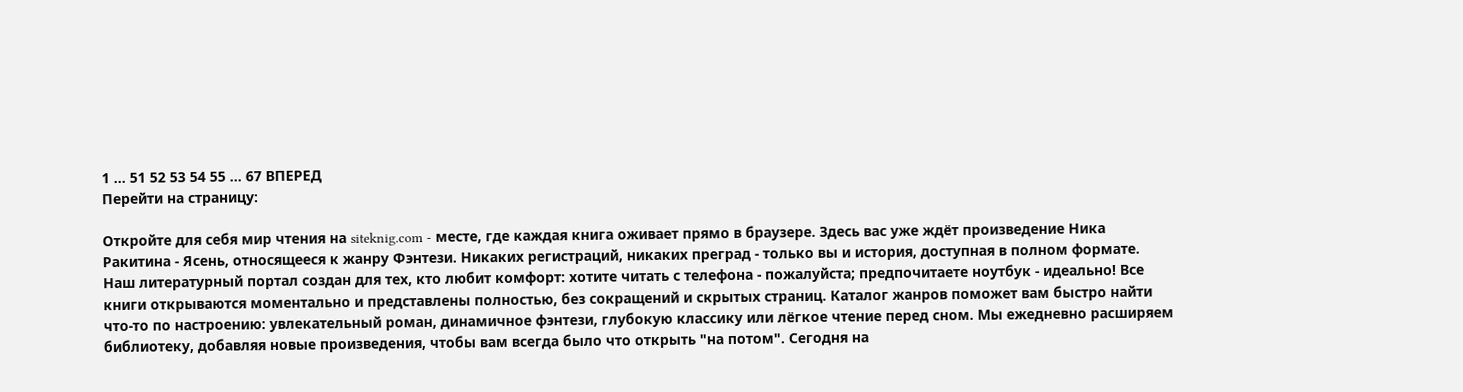1 ... 51 52 53 54 55 ... 67 ВПЕРЕД
Перейти на страницу:

Откройте для себя мир чтения на siteknig.com - месте, где каждая книга оживает прямо в браузере. Здесь вас уже ждёт произведение Ника Ракитина - Ясень, относящееся к жанру Фэнтези. Никаких регистраций, никаких преград - только вы и история, доступная в полном формате. Наш литературный портал создан для тех, кто любит комфорт: хотите читать с телефона - пожалуйста; предпочитаете ноутбук - идеально! Все книги открываются моментально и представлены полностью, без сокращений и скрытых страниц. Каталог жанров поможет вам быстро найти что-то по настроению: увлекательный роман, динамичное фэнтези, глубокую классику или лёгкое чтение перед сном. Мы ежедневно расширяем библиотеку, добавляя новые произведения, чтобы вам всегда было что открыть "на потом". Сегодня на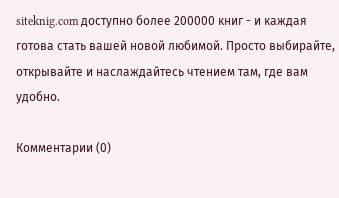siteknig.com доступно более 200000 книг - и каждая готова стать вашей новой любимой. Просто выбирайте, открывайте и наслаждайтесь чтением там, где вам удобно.

Комментарии (0)